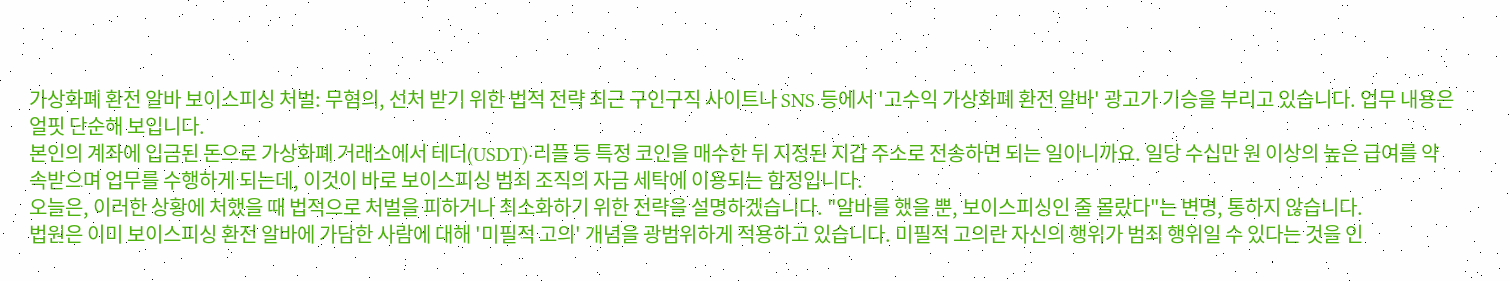가상화폐 환전 알바 보이스피싱 처벌: 무혐의, 선처 받기 위한 법적 전략 최근 구인구직 사이트나 SNS 등에서 '고수익 가상화폐 환전 알바' 광고가 기승을 부리고 있습니다. 업무 내용은 얼핏 단순해 보입니다.
본인의 계좌에 입금된 돈으로 가상화폐 거래소에서 테더(USDT)·리플 등 특정 코인을 매수한 뒤 지정된 지갑 주소로 전송하면 되는 일이니까요. 일당 수십만 원 이상의 높은 급여를 약속받으며 업무를 수행하게 되는데, 이것이 바로 보이스피싱 범죄 조직의 자금 세탁에 이용되는 함정입니다.
오늘은, 이러한 상황에 처했을 때 법적으로 처벌을 피하거나 최소화하기 위한 전략을 설명하겠습니다. "알바를 했을 뿐, 보이스피싱인 줄 몰랐다"는 변명, 통하지 않습니다.
법원은 이미 보이스피싱 환전 알바에 가담한 사람에 대해 '미필적 고의' 개념을 광범위하게 적용하고 있습니다. 미필적 고의란 자신의 행위가 범죄 행위일 수 있다는 것을 인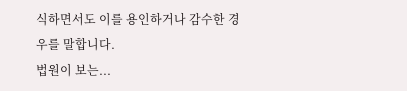식하면서도 이를 용인하거나 감수한 경우를 말합니다.
법원이 보는...